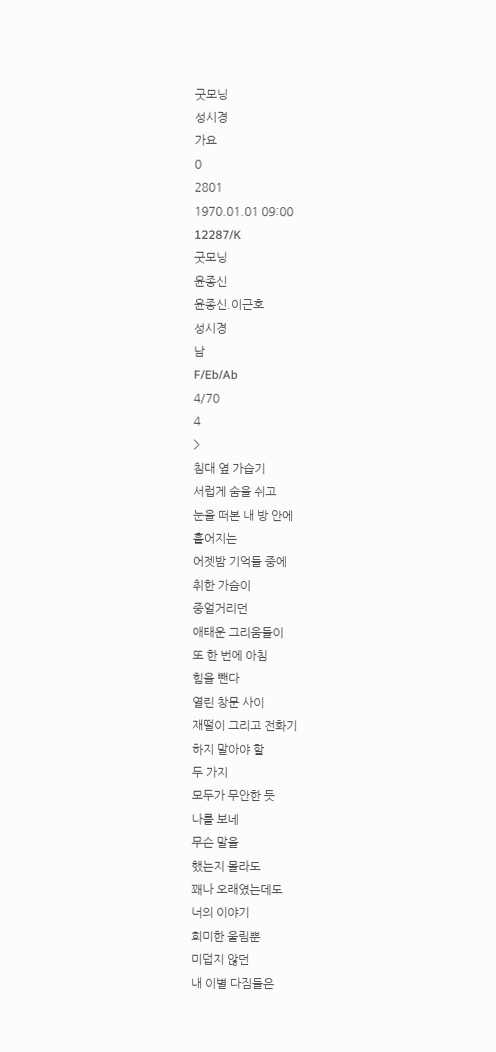굿모닝
성시경
가요
0
2801
1970.01.01 09:00
12287/K
굿모닝
윤종신
윤종신.이근호
성시경
남
F/Eb/Ab
4/70
4
>
침대 옆 가습기
서럽게 숨을 쉬고
눈을 떠본 내 방 안에
흩어지는
어젯밤 기억들 중에
취한 가슴이
중얼거리던
애태운 그리움들이
또 한 번에 아침
힘을 뺀다
열린 창문 사이
재떨이 그리고 전화기
하지 말아야 할
두 가지
모두가 무안한 듯
나를 보네
무슨 말을
했는지 몰라도
꽤나 오래였는데도
너의 이야기
희미한 울림뿐
미덥지 않던
내 이별 다짐들은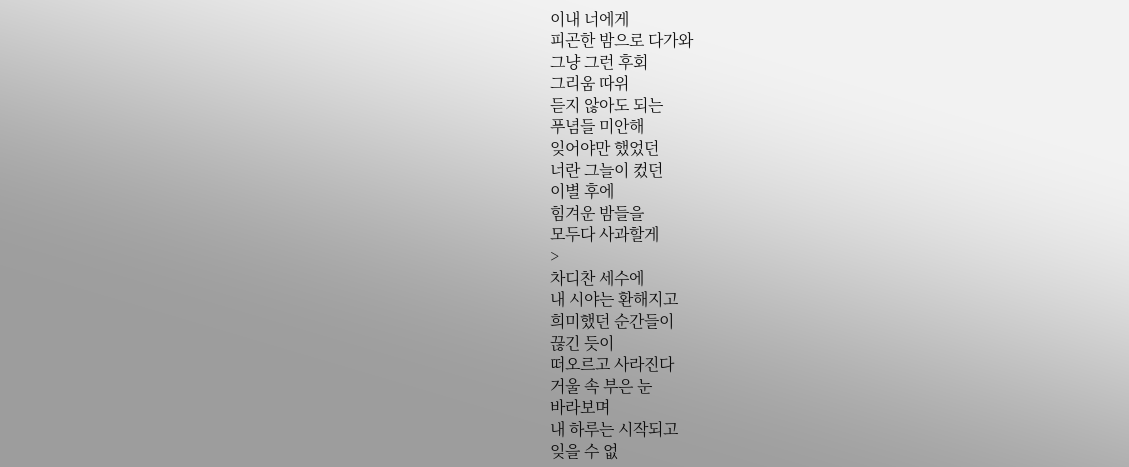이내 너에게
피곤한 밤으로 다가와
그냥 그런 후회
그리움 따위
듣지 않아도 되는
푸념들 미안해
잊어야만 했었던
너란 그늘이 컸던
이별 후에
힘겨운 밤들을
모두다 사과할게
>
차디찬 세수에
내 시야는 환해지고
희미했던 순간들이
끊긴 듯이
떠오르고 사라진다
거울 속 부은 눈
바라보며
내 하루는 시작되고
잊을 수 없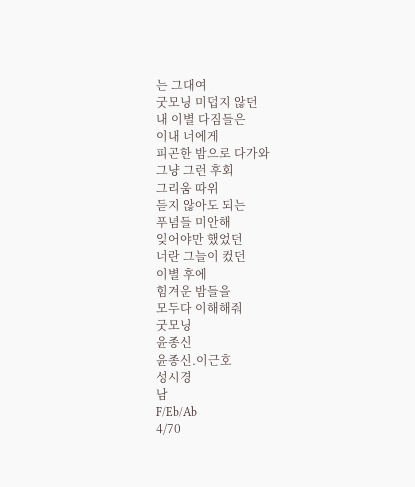는 그대여
굿모닝 미덥지 않던
내 이별 다짐들은
이내 너에게
피곤한 밤으로 다가와
그냥 그런 후회
그리움 따위
듣지 않아도 되는
푸념들 미안해
잊어야만 했었던
너란 그늘이 컸던
이별 후에
힘겨운 밤들을
모두다 이해해줘
굿모닝
윤종신
윤종신.이근호
성시경
남
F/Eb/Ab
4/70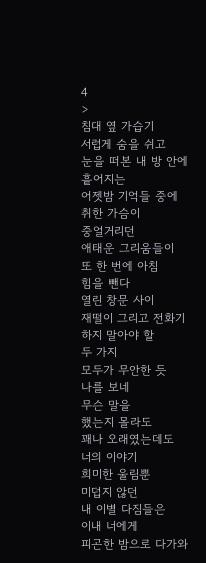4
>
침대 옆 가습기
서럽게 숨을 쉬고
눈을 떠본 내 방 안에
흩어지는
어젯밤 기억들 중에
취한 가슴이
중얼거리던
애태운 그리움들이
또 한 번에 아침
힘을 뺀다
열린 창문 사이
재떨이 그리고 전화기
하지 말아야 할
두 가지
모두가 무안한 듯
나를 보네
무슨 말을
했는지 몰라도
꽤나 오래였는데도
너의 이야기
희미한 울림뿐
미덥지 않던
내 이별 다짐들은
이내 너에게
피곤한 밤으로 다가와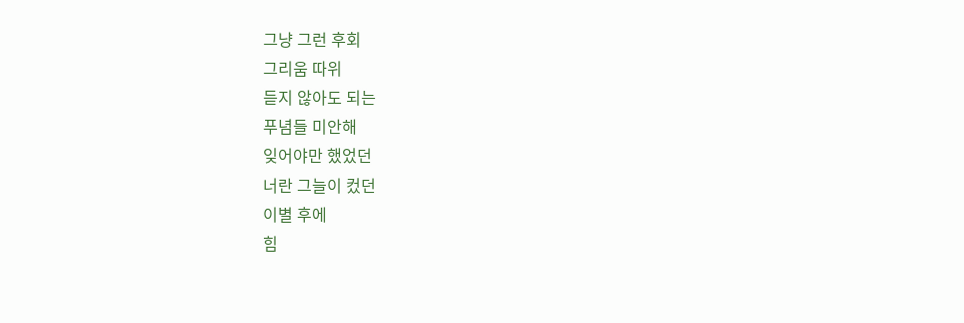그냥 그런 후회
그리움 따위
듣지 않아도 되는
푸념들 미안해
잊어야만 했었던
너란 그늘이 컸던
이별 후에
힘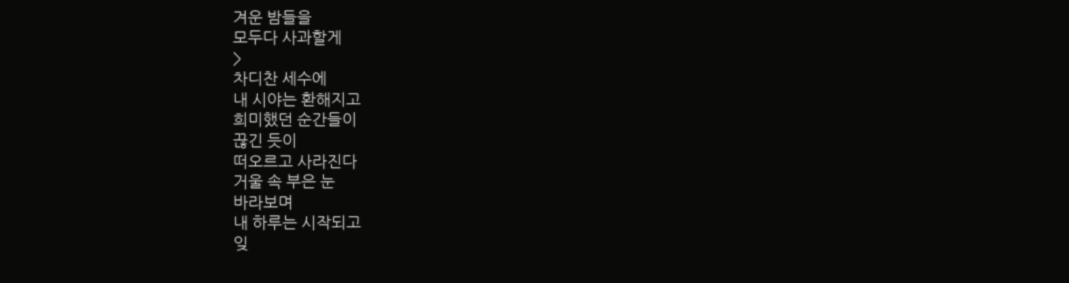겨운 밤들을
모두다 사과할게
>
차디찬 세수에
내 시야는 환해지고
희미했던 순간들이
끊긴 듯이
떠오르고 사라진다
거울 속 부은 눈
바라보며
내 하루는 시작되고
잊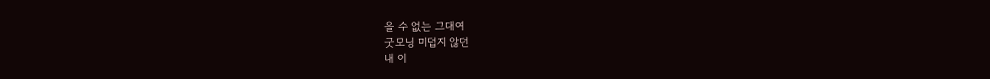을 수 없는 그대여
굿모닝 미덥지 않던
내 이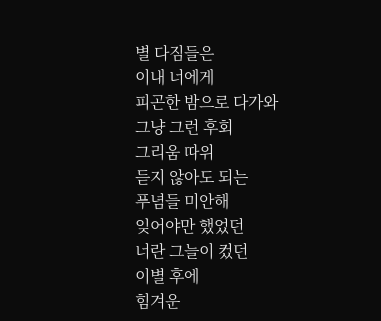별 다짐들은
이내 너에게
피곤한 밤으로 다가와
그냥 그런 후회
그리움 따위
듣지 않아도 되는
푸념들 미안해
잊어야만 했었던
너란 그늘이 컸던
이별 후에
힘겨운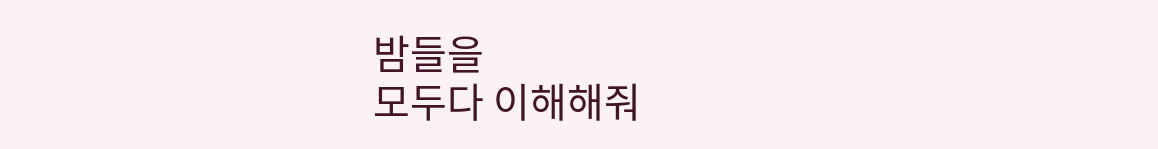밤들을
모두다 이해해줘